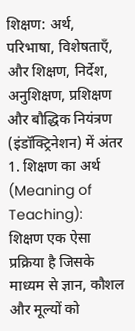शिक्षण: अर्थ, परिभाषा, विशेषताएँ, और शिक्षण, निर्देश, अनुशिक्षण, प्रशिक्षण और बौद्धिक नियंत्रण (इंडॉक्ट्रिनेशन) में अंतर
1. शिक्षण का अर्थ (Meaning of Teaching):
शिक्षण एक ऐसा प्रक्रिया है जिसके माध्यम से ज्ञान, कौशल और मूल्यों को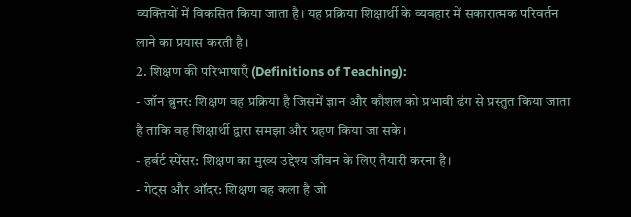व्यक्तियों में विकसित किया जाता है। यह प्रक्रिया शिक्षार्थी के व्यवहार में सकारात्मक परिवर्तन लाने का प्रयास करती है।
2. शिक्षण की परिभाषाएँ (Definitions of Teaching):
- जॉन ब्रुनर: शिक्षण वह प्रक्रिया है जिसमें ज्ञान और कौशल को प्रभावी ढंग से प्रस्तुत किया जाता है ताकि वह शिक्षार्थी द्वारा समझा और ग्रहण किया जा सके।
- हर्बर्ट स्पेंसर: शिक्षण का मुख्य उद्देश्य जीवन के लिए तैयारी करना है।
- गेट्स और ऑदर: शिक्षण वह कला है जो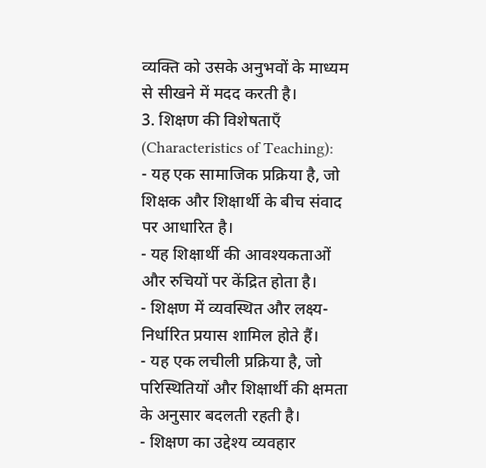व्यक्ति को उसके अनुभवों के माध्यम से सीखने में मदद करती है।
3. शिक्षण की विशेषताएँ (Characteristics of Teaching):
- यह एक सामाजिक प्रक्रिया है, जो शिक्षक और शिक्षार्थी के बीच संवाद पर आधारित है।
- यह शिक्षार्थी की आवश्यकताओं और रुचियों पर केंद्रित होता है।
- शिक्षण में व्यवस्थित और लक्ष्य-निर्धारित प्रयास शामिल होते हैं।
- यह एक लचीली प्रक्रिया है, जो परिस्थितियों और शिक्षार्थी की क्षमता के अनुसार बदलती रहती है।
- शिक्षण का उद्देश्य व्यवहार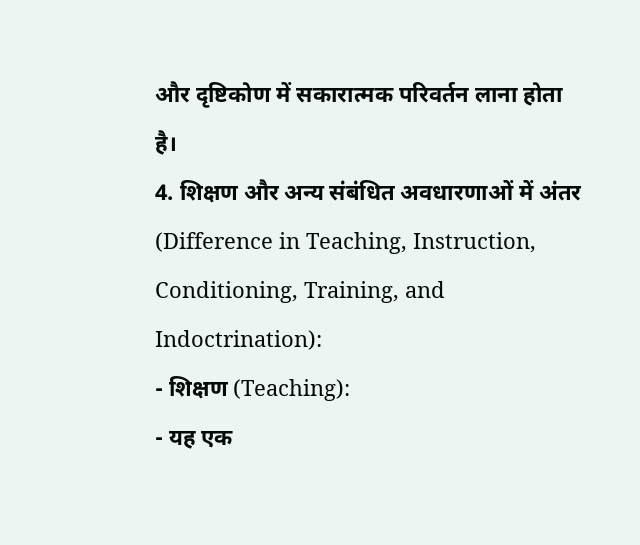और दृष्टिकोण में सकारात्मक परिवर्तन लाना होता है।
4. शिक्षण और अन्य संबंधित अवधारणाओं में अंतर (Difference in Teaching, Instruction, Conditioning, Training, and Indoctrination):
- शिक्षण (Teaching):
- यह एक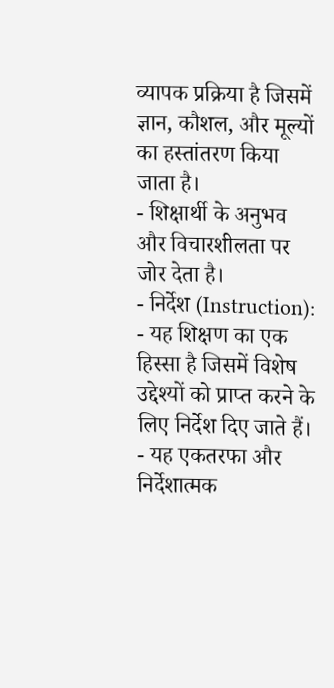व्यापक प्रक्रिया है जिसमें ज्ञान, कौशल, और मूल्यों का हस्तांतरण किया जाता है।
- शिक्षार्थी के अनुभव और विचारशीलता पर जोर देता है।
- निर्देश (Instruction):
- यह शिक्षण का एक हिस्सा है जिसमें विशेष उद्देश्यों को प्राप्त करने के लिए निर्देश दिए जाते हैं।
- यह एकतरफा और निर्देशात्मक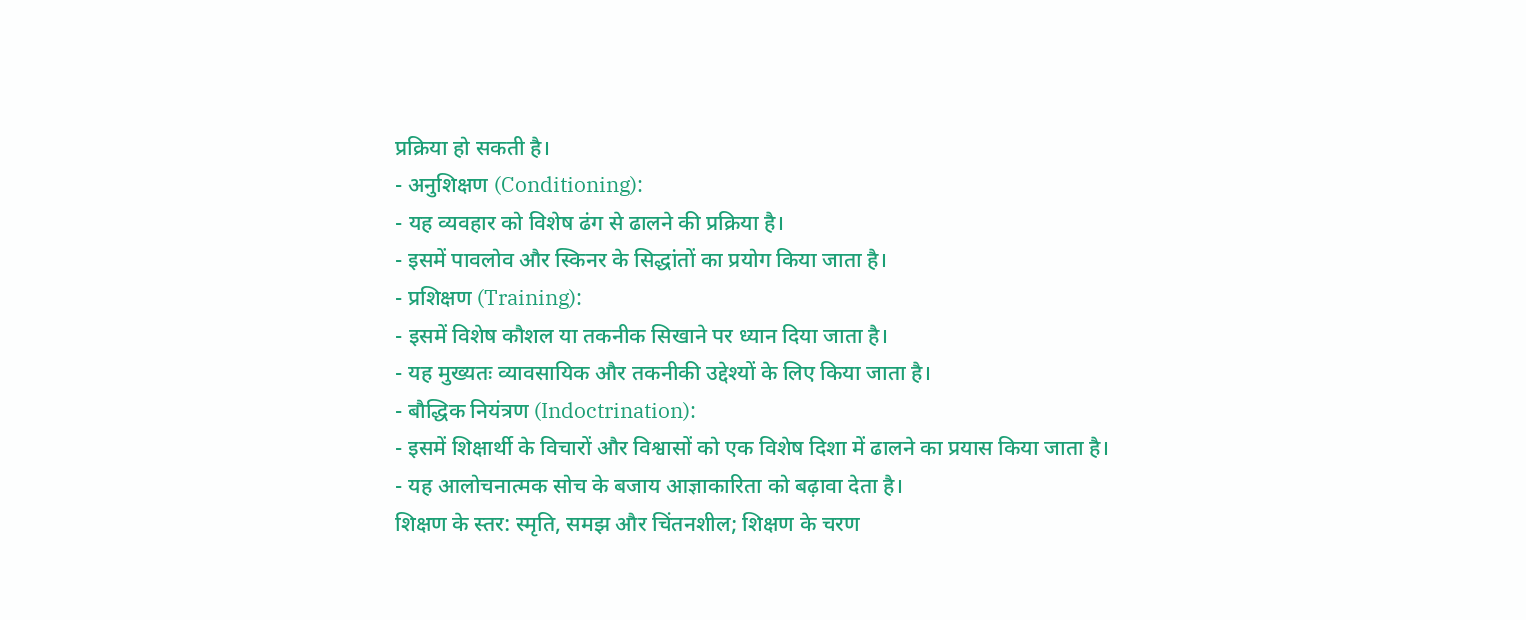प्रक्रिया हो सकती है।
- अनुशिक्षण (Conditioning):
- यह व्यवहार को विशेष ढंग से ढालने की प्रक्रिया है।
- इसमें पावलोव और स्किनर के सिद्धांतों का प्रयोग किया जाता है।
- प्रशिक्षण (Training):
- इसमें विशेष कौशल या तकनीक सिखाने पर ध्यान दिया जाता है।
- यह मुख्यतः व्यावसायिक और तकनीकी उद्देश्यों के लिए किया जाता है।
- बौद्धिक नियंत्रण (Indoctrination):
- इसमें शिक्षार्थी के विचारों और विश्वासों को एक विशेष दिशा में ढालने का प्रयास किया जाता है।
- यह आलोचनात्मक सोच के बजाय आज्ञाकारिता को बढ़ावा देता है।
शिक्षण के स्तर: स्मृति, समझ और चिंतनशील; शिक्षण के चरण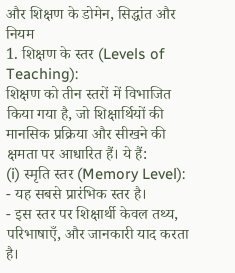और शिक्षण के डोमेन, सिद्धांत और नियम
1. शिक्षण के स्तर (Levels of Teaching):
शिक्षण को तीन स्तरों में विभाजित किया गया है, जो शिक्षार्थियों की मानसिक प्रक्रिया और सीखने की क्षमता पर आधारित हैं। ये हैं:
(i) स्मृति स्तर (Memory Level):
- यह सबसे प्रारंभिक स्तर है।
- इस स्तर पर शिक्षार्थी केवल तथ्य, परिभाषाएँ, और जानकारी याद करता है।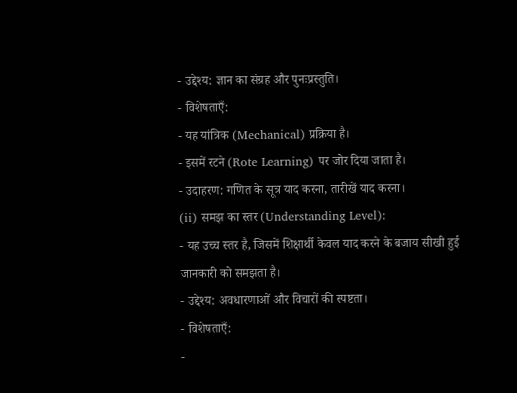- उद्देश्य: ज्ञान का संग्रह और पुनःप्रस्तुति।
- विशेषताएँ:
- यह यांत्रिक (Mechanical) प्रक्रिया है।
- इसमें रटने (Rote Learning) पर जोर दिया जाता है।
- उदाहरण: गणित के सूत्र याद करना, तारीखें याद करना।
(ii) समझ का स्तर (Understanding Level):
- यह उच्च स्तर है, जिसमें शिक्षार्थी केवल याद करने के बजाय सीखी हुई जानकारी को समझता है।
- उद्देश्य: अवधारणाओं और विचारों की स्पष्टता।
- विशेषताएँ:
-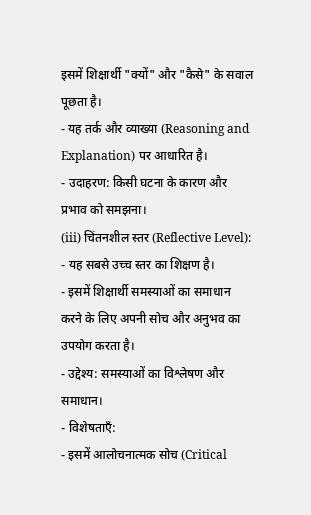इसमें शिक्षार्थी "क्यों" और "कैसे" के सवाल पूछता है।
- यह तर्क और व्याख्या (Reasoning and Explanation) पर आधारित है।
- उदाहरण: किसी घटना के कारण और प्रभाव को समझना।
(iii) चिंतनशील स्तर (Reflective Level):
- यह सबसे उच्च स्तर का शिक्षण है।
- इसमें शिक्षार्थी समस्याओं का समाधान करने के लिए अपनी सोच और अनुभव का उपयोग करता है।
- उद्देश्य: समस्याओं का विश्लेषण और समाधान।
- विशेषताएँ:
- इसमें आलोचनात्मक सोच (Critical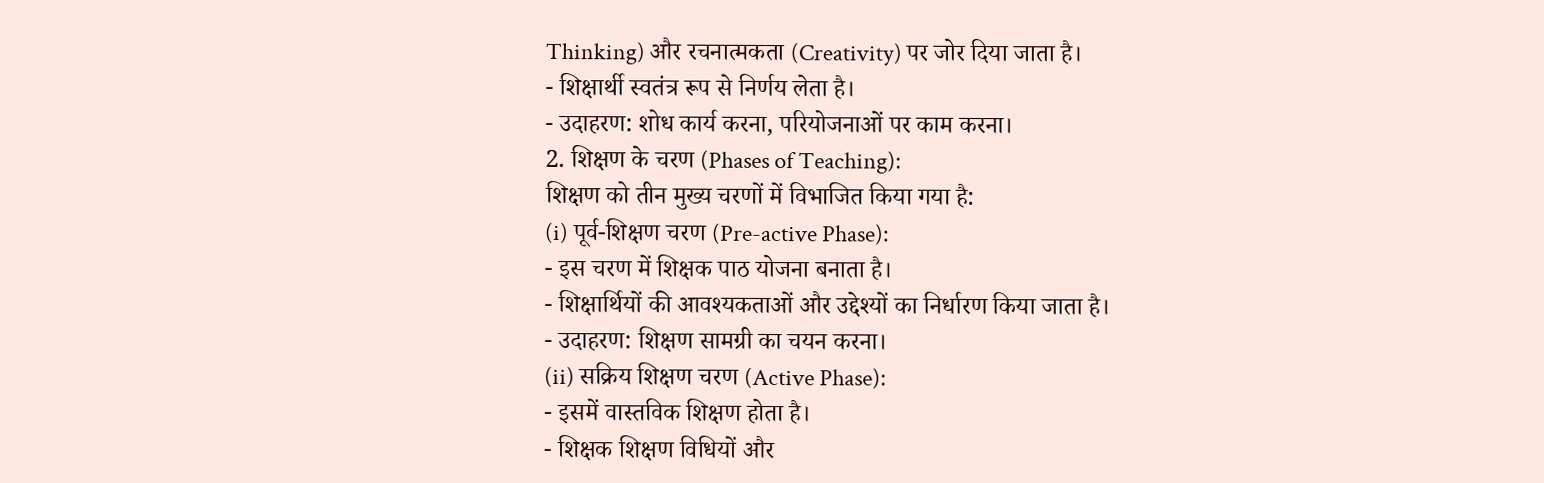Thinking) और रचनात्मकता (Creativity) पर जोर दिया जाता है।
- शिक्षार्थी स्वतंत्र रूप से निर्णय लेता है।
- उदाहरण: शोध कार्य करना, परियोजनाओं पर काम करना।
2. शिक्षण के चरण (Phases of Teaching):
शिक्षण को तीन मुख्य चरणों में विभाजित किया गया है:
(i) पूर्व-शिक्षण चरण (Pre-active Phase):
- इस चरण में शिक्षक पाठ योजना बनाता है।
- शिक्षार्थियों की आवश्यकताओं और उद्देश्यों का निर्धारण किया जाता है।
- उदाहरण: शिक्षण सामग्री का चयन करना।
(ii) सक्रिय शिक्षण चरण (Active Phase):
- इसमें वास्तविक शिक्षण होता है।
- शिक्षक शिक्षण विधियों और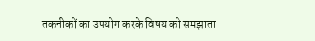तकनीकों का उपयोग करके विषय को समझाता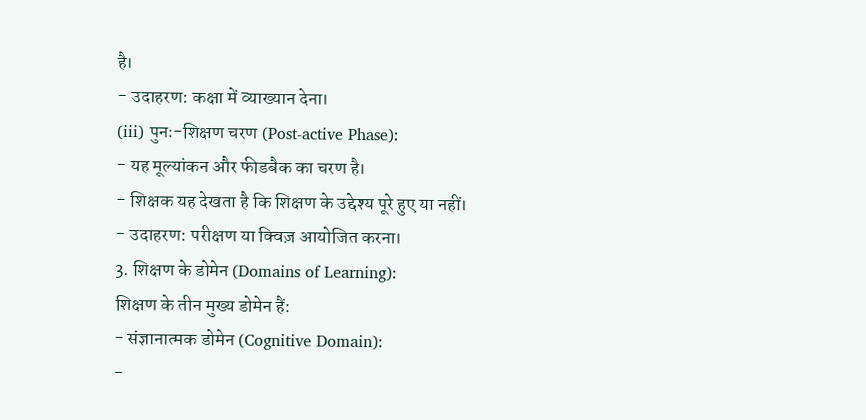है।
- उदाहरण: कक्षा में व्याख्यान देना।
(iii) पुनः-शिक्षण चरण (Post-active Phase):
- यह मूल्यांकन और फीडबैक का चरण है।
- शिक्षक यह देखता है कि शिक्षण के उद्देश्य पूरे हुए या नहीं।
- उदाहरण: परीक्षण या क्विज़ आयोजित करना।
3. शिक्षण के डोमेन (Domains of Learning):
शिक्षण के तीन मुख्य डोमेन हैं:
- संज्ञानात्मक डोमेन (Cognitive Domain):
-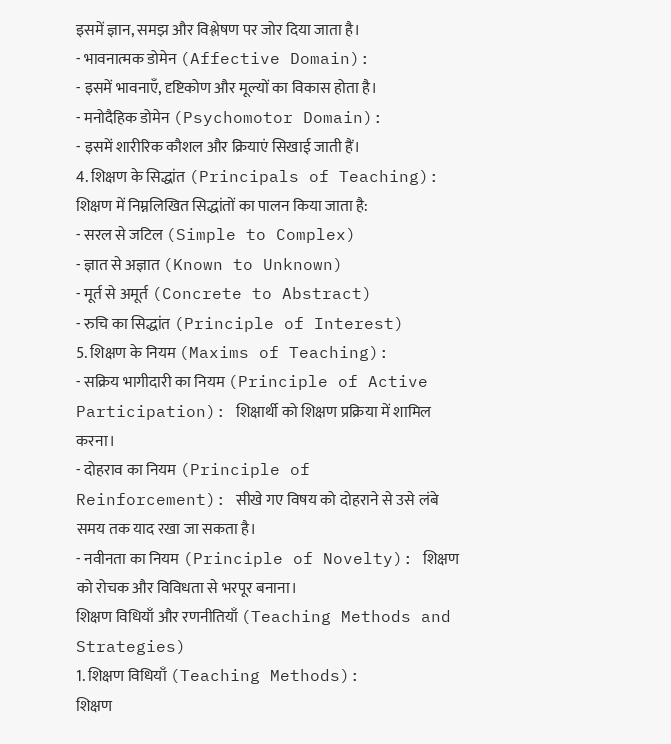इसमें ज्ञान, समझ और विश्लेषण पर जोर दिया जाता है।
- भावनात्मक डोमेन (Affective Domain):
- इसमें भावनाएँ, दृष्टिकोण और मूल्यों का विकास होता है।
- मनोदैहिक डोमेन (Psychomotor Domain):
- इसमें शारीरिक कौशल और क्रियाएं सिखाई जाती हैं।
4. शिक्षण के सिद्धांत (Principals of Teaching):
शिक्षण में निम्नलिखित सिद्धांतों का पालन किया जाता है:
- सरल से जटिल (Simple to Complex)
- ज्ञात से अज्ञात (Known to Unknown)
- मूर्त से अमूर्त (Concrete to Abstract)
- रुचि का सिद्धांत (Principle of Interest)
5. शिक्षण के नियम (Maxims of Teaching):
- सक्रिय भागीदारी का नियम (Principle of Active Participation): शिक्षार्थी को शिक्षण प्रक्रिया में शामिल करना।
- दोहराव का नियम (Principle of Reinforcement): सीखे गए विषय को दोहराने से उसे लंबे समय तक याद रखा जा सकता है।
- नवीनता का नियम (Principle of Novelty): शिक्षण को रोचक और विविधता से भरपूर बनाना।
शिक्षण विधियाँ और रणनीतियाँ (Teaching Methods and Strategies)
1. शिक्षण विधियाँ (Teaching Methods):
शिक्षण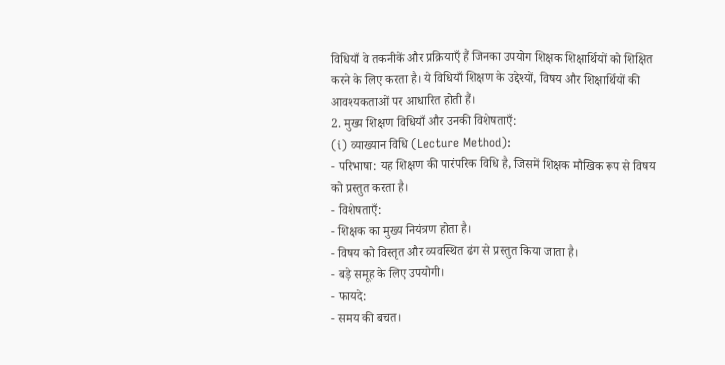विधियाँ वे तकनीकें और प्रक्रियाएँ हैं जिनका उपयोग शिक्षक शिक्षार्थियों को शिक्षित करने के लिए करता है। ये विधियाँ शिक्षण के उद्देश्यों, विषय और शिक्षार्थियों की आवश्यकताओं पर आधारित होती हैं।
2. मुख्य शिक्षण विधियाँ और उनकी विशेषताएँ:
(i) व्याख्यान विधि (Lecture Method):
- परिभाषा: यह शिक्षण की पारंपरिक विधि है, जिसमें शिक्षक मौखिक रूप से विषय को प्रस्तुत करता है।
- विशेषताएँ:
- शिक्षक का मुख्य नियंत्रण होता है।
- विषय को विस्तृत और व्यवस्थित ढंग से प्रस्तुत किया जाता है।
- बड़े समूह के लिए उपयोगी।
- फायदे:
- समय की बचत।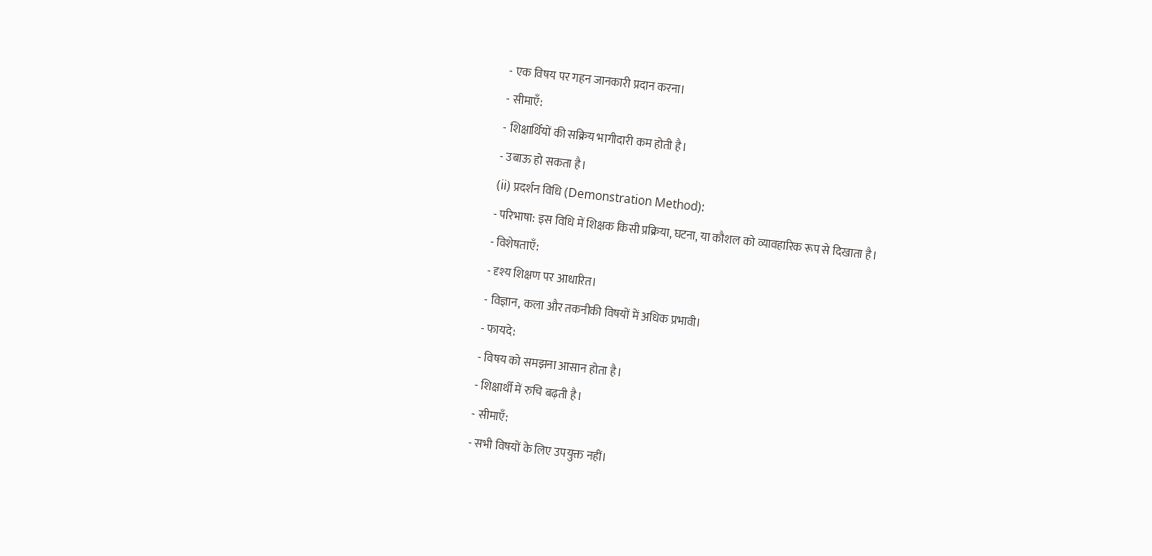- एक विषय पर गहन जानकारी प्रदान करना।
- सीमाएँ:
- शिक्षार्थियों की सक्रिय भागीदारी कम होती है।
- उबाऊ हो सकता है।
(ii) प्रदर्शन विधि (Demonstration Method):
- परिभाषा: इस विधि में शिक्षक किसी प्रक्रिया, घटना, या कौशल को व्यावहारिक रूप से दिखाता है।
- विशेषताएँ:
- दृश्य शिक्षण पर आधारित।
- विज्ञान, कला और तकनीकी विषयों में अधिक प्रभावी।
- फायदे:
- विषय को समझना आसान होता है।
- शिक्षार्थी में रुचि बढ़ती है।
- सीमाएँ:
- सभी विषयों के लिए उपयुक्त नहीं।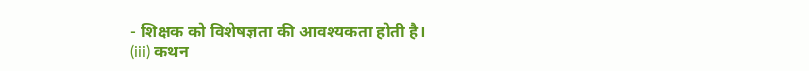- शिक्षक को विशेषज्ञता की आवश्यकता होती है।
(iii) कथन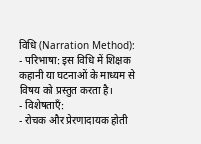विधि (Narration Method):
- परिभाषा: इस विधि में शिक्षक कहानी या घटनाओं के माध्यम से विषय को प्रस्तुत करता है।
- विशेषताएँ:
- रोचक और प्रेरणादायक होती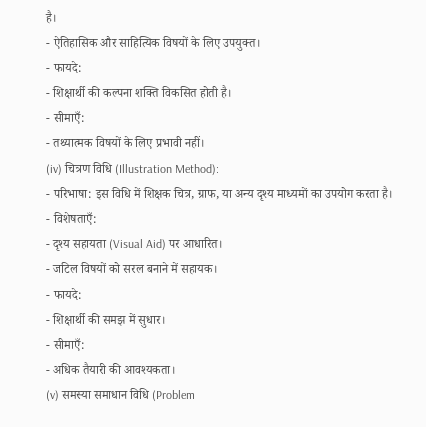है।
- ऐतिहासिक और साहित्यिक विषयों के लिए उपयुक्त।
- फायदे:
- शिक्षार्थी की कल्पना शक्ति विकसित होती है।
- सीमाएँ:
- तथ्यात्मक विषयों के लिए प्रभावी नहीं।
(iv) चित्रण विधि (Illustration Method):
- परिभाषा: इस विधि में शिक्षक चित्र, ग्राफ, या अन्य दृश्य माध्यमों का उपयोग करता है।
- विशेषताएँ:
- दृश्य सहायता (Visual Aid) पर आधारित।
- जटिल विषयों को सरल बनाने में सहायक।
- फायदे:
- शिक्षार्थी की समझ में सुधार।
- सीमाएँ:
- अधिक तैयारी की आवश्यकता।
(v) समस्या समाधान विधि (Problem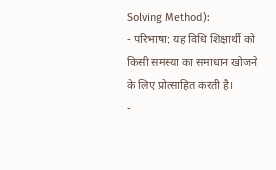Solving Method):
- परिभाषा: यह विधि शिक्षार्थी को किसी समस्या का समाधान खोजने के लिए प्रोत्साहित करती है।
-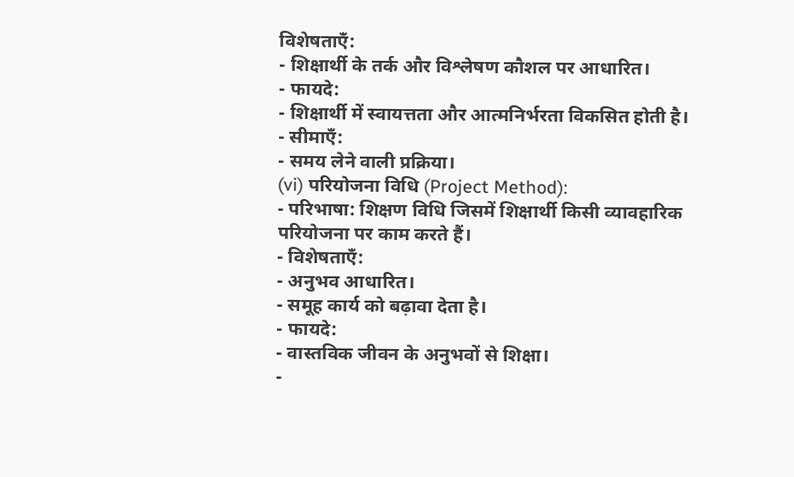विशेषताएँ:
- शिक्षार्थी के तर्क और विश्लेषण कौशल पर आधारित।
- फायदे:
- शिक्षार्थी में स्वायत्तता और आत्मनिर्भरता विकसित होती है।
- सीमाएँ:
- समय लेने वाली प्रक्रिया।
(vi) परियोजना विधि (Project Method):
- परिभाषा: शिक्षण विधि जिसमें शिक्षार्थी किसी व्यावहारिक परियोजना पर काम करते हैं।
- विशेषताएँ:
- अनुभव आधारित।
- समूह कार्य को बढ़ावा देता है।
- फायदे:
- वास्तविक जीवन के अनुभवों से शिक्षा।
-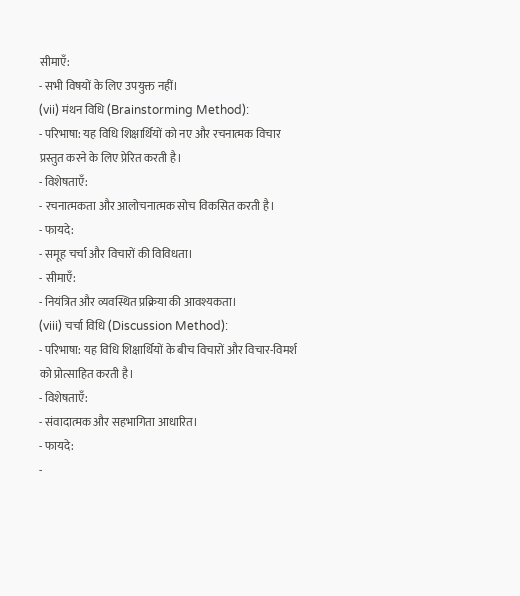सीमाएँ:
- सभी विषयों के लिए उपयुक्त नहीं।
(vii) मंथन विधि (Brainstorming Method):
- परिभाषा: यह विधि शिक्षार्थियों को नए और रचनात्मक विचार प्रस्तुत करने के लिए प्रेरित करती है।
- विशेषताएँ:
- रचनात्मकता और आलोचनात्मक सोच विकसित करती है।
- फायदे:
- समूह चर्चा और विचारों की विविधता।
- सीमाएँ:
- नियंत्रित और व्यवस्थित प्रक्रिया की आवश्यकता।
(viii) चर्चा विधि (Discussion Method):
- परिभाषा: यह विधि शिक्षार्थियों के बीच विचारों और विचार-विमर्श को प्रोत्साहित करती है।
- विशेषताएँ:
- संवादात्मक और सहभागिता आधारित।
- फायदे:
-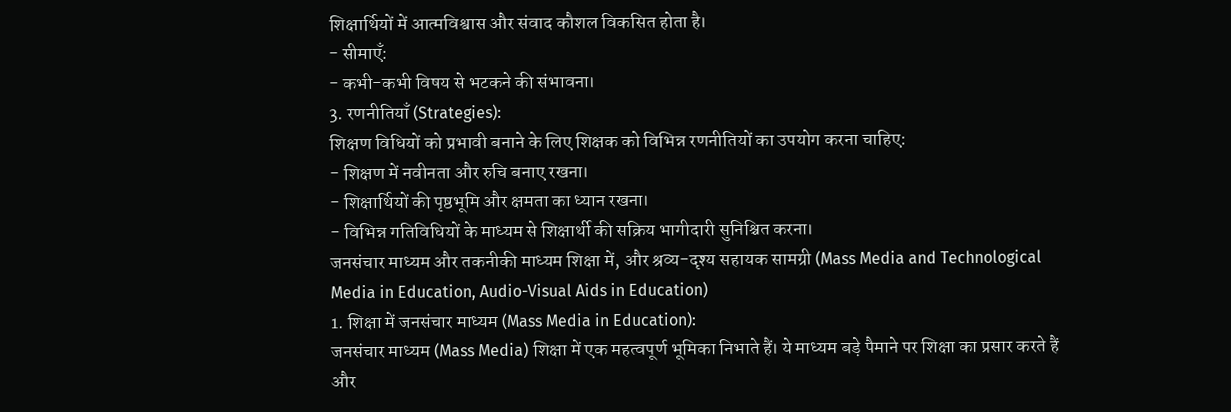शिक्षार्थियों में आत्मविश्वास और संवाद कौशल विकसित होता है।
- सीमाएँ:
- कभी-कभी विषय से भटकने की संभावना।
3. रणनीतियाँ (Strategies):
शिक्षण विधियों को प्रभावी बनाने के लिए शिक्षक को विभिन्न रणनीतियों का उपयोग करना चाहिए:
- शिक्षण में नवीनता और रुचि बनाए रखना।
- शिक्षार्थियों की पृष्ठभूमि और क्षमता का ध्यान रखना।
- विभिन्न गतिविधियों के माध्यम से शिक्षार्थी की सक्रिय भागीदारी सुनिश्चित करना।
जनसंचार माध्यम और तकनीकी माध्यम शिक्षा में, और श्रव्य-दृश्य सहायक सामग्री (Mass Media and Technological Media in Education, Audio-Visual Aids in Education)
1. शिक्षा में जनसंचार माध्यम (Mass Media in Education):
जनसंचार माध्यम (Mass Media) शिक्षा में एक महत्वपूर्ण भूमिका निभाते हैं। ये माध्यम बड़े पैमाने पर शिक्षा का प्रसार करते हैं और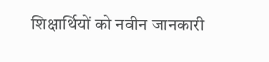शिक्षार्थियों को नवीन जानकारी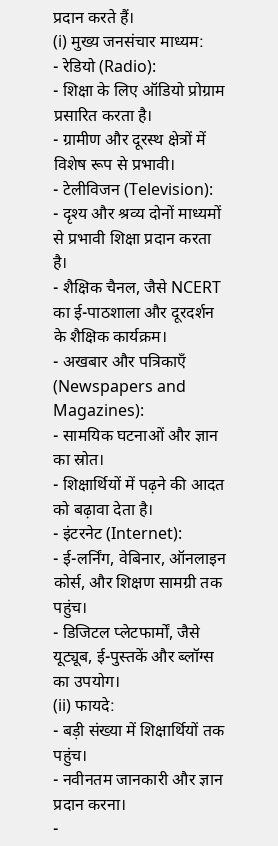प्रदान करते हैं।
(i) मुख्य जनसंचार माध्यम:
- रेडियो (Radio):
- शिक्षा के लिए ऑडियो प्रोग्राम प्रसारित करता है।
- ग्रामीण और दूरस्थ क्षेत्रों में विशेष रूप से प्रभावी।
- टेलीविजन (Television):
- दृश्य और श्रव्य दोनों माध्यमों से प्रभावी शिक्षा प्रदान करता है।
- शैक्षिक चैनल, जैसे NCERT का ई-पाठशाला और दूरदर्शन के शैक्षिक कार्यक्रम।
- अखबार और पत्रिकाएँ (Newspapers and Magazines):
- सामयिक घटनाओं और ज्ञान का स्रोत।
- शिक्षार्थियों में पढ़ने की आदत को बढ़ावा देता है।
- इंटरनेट (Internet):
- ई-लर्निंग, वेबिनार, ऑनलाइन कोर्स, और शिक्षण सामग्री तक पहुंच।
- डिजिटल प्लेटफार्मों, जैसे यूट्यूब, ई-पुस्तकें और ब्लॉग्स का उपयोग।
(ii) फायदे:
- बड़ी संख्या में शिक्षार्थियों तक पहुंच।
- नवीनतम जानकारी और ज्ञान प्रदान करना।
-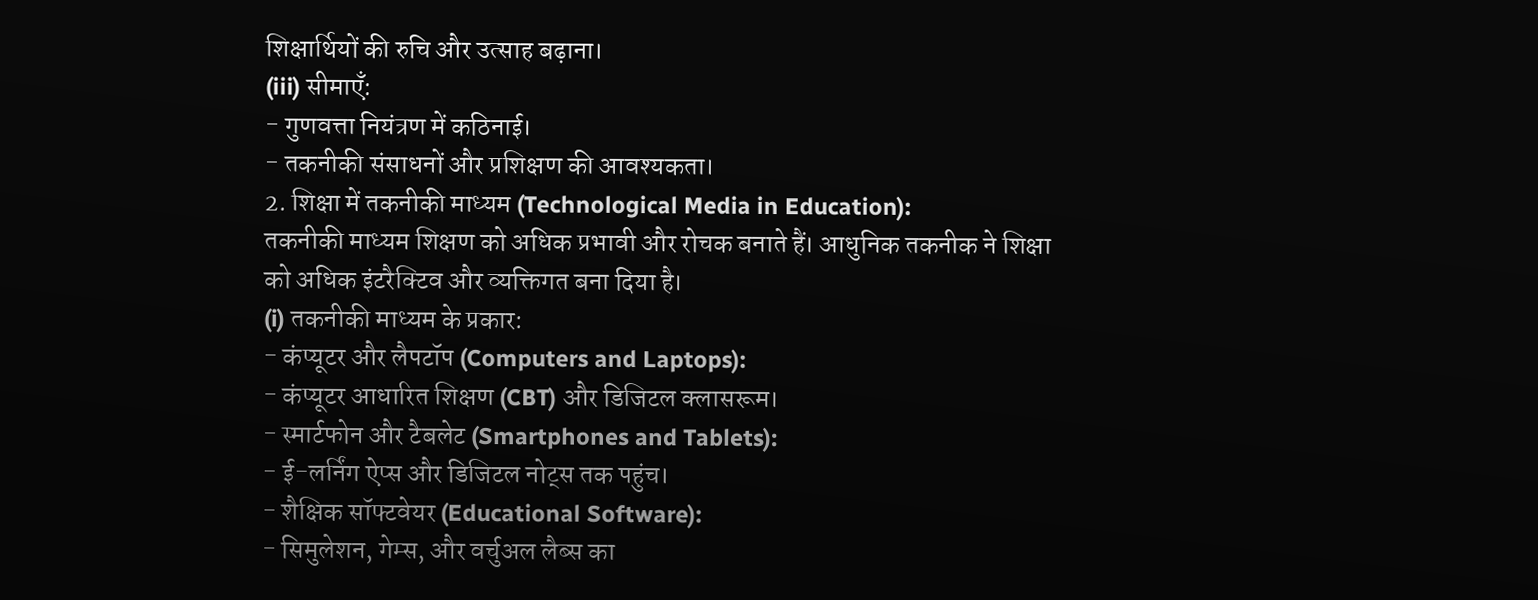शिक्षार्थियों की रुचि और उत्साह बढ़ाना।
(iii) सीमाएँ:
- गुणवत्ता नियंत्रण में कठिनाई।
- तकनीकी संसाधनों और प्रशिक्षण की आवश्यकता।
2. शिक्षा में तकनीकी माध्यम (Technological Media in Education):
तकनीकी माध्यम शिक्षण को अधिक प्रभावी और रोचक बनाते हैं। आधुनिक तकनीक ने शिक्षा को अधिक इंटरैक्टिव और व्यक्तिगत बना दिया है।
(i) तकनीकी माध्यम के प्रकार:
- कंप्यूटर और लैपटॉप (Computers and Laptops):
- कंप्यूटर आधारित शिक्षण (CBT) और डिजिटल क्लासरूम।
- स्मार्टफोन और टैबलेट (Smartphones and Tablets):
- ई-लर्निंग ऐप्स और डिजिटल नोट्स तक पहुंच।
- शैक्षिक सॉफ्टवेयर (Educational Software):
- सिमुलेशन, गेम्स, और वर्चुअल लैब्स का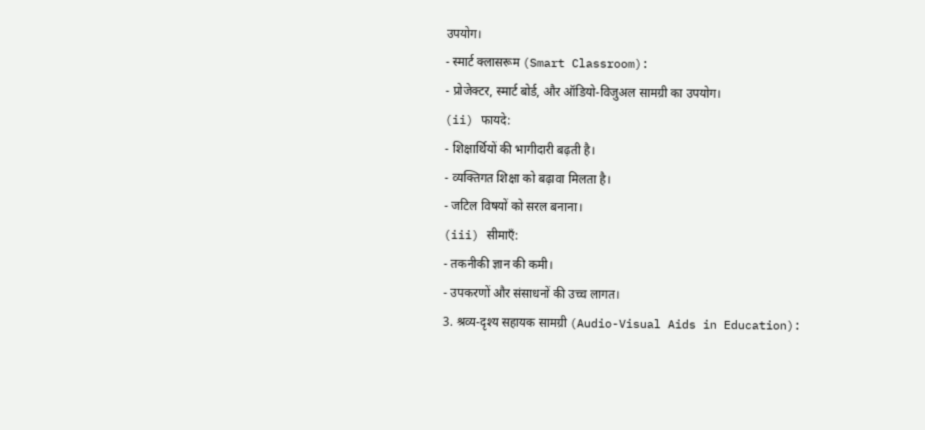उपयोग।
- स्मार्ट क्लासरूम (Smart Classroom):
- प्रोजेक्टर, स्मार्ट बोर्ड, और ऑडियो-विजुअल सामग्री का उपयोग।
(ii) फायदे:
- शिक्षार्थियों की भागीदारी बढ़ती है।
- व्यक्तिगत शिक्षा को बढ़ावा मिलता है।
- जटिल विषयों को सरल बनाना।
(iii) सीमाएँ:
- तकनीकी ज्ञान की कमी।
- उपकरणों और संसाधनों की उच्च लागत।
3. श्रव्य-दृश्य सहायक सामग्री (Audio-Visual Aids in Education):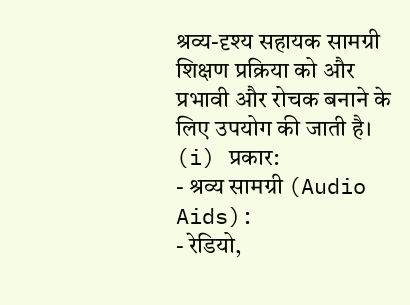श्रव्य-दृश्य सहायक सामग्री शिक्षण प्रक्रिया को और प्रभावी और रोचक बनाने के लिए उपयोग की जाती है।
(i) प्रकार:
- श्रव्य सामग्री (Audio Aids):
- रेडियो,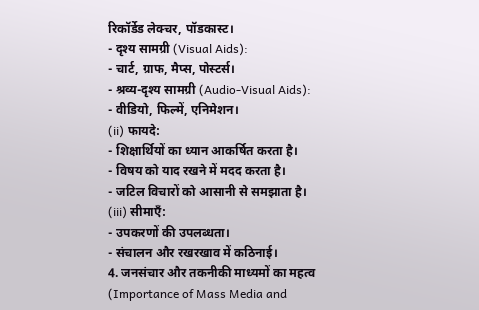रिकॉर्डेड लेक्चर, पॉडकास्ट।
- दृश्य सामग्री (Visual Aids):
- चार्ट, ग्राफ, मैप्स, पोस्टर्स।
- श्रव्य-दृश्य सामग्री (Audio-Visual Aids):
- वीडियो, फिल्में, एनिमेशन।
(ii) फायदे:
- शिक्षार्थियों का ध्यान आकर्षित करता है।
- विषय को याद रखने में मदद करता है।
- जटिल विचारों को आसानी से समझाता है।
(iii) सीमाएँ:
- उपकरणों की उपलब्धता।
- संचालन और रखरखाव में कठिनाई।
4. जनसंचार और तकनीकी माध्यमों का महत्व (Importance of Mass Media and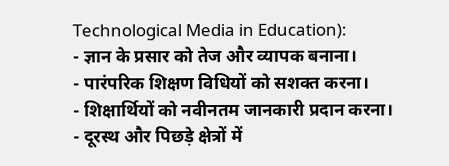Technological Media in Education):
- ज्ञान के प्रसार को तेज और व्यापक बनाना।
- पारंपरिक शिक्षण विधियों को सशक्त करना।
- शिक्षार्थियों को नवीनतम जानकारी प्रदान करना।
- दूरस्थ और पिछड़े क्षेत्रों में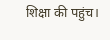शिक्षा की पहुंच।